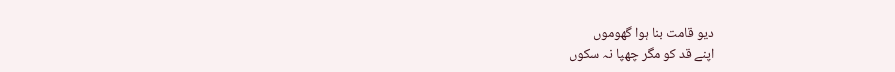دیو قامت بنا ہوا گھوموں
اپنے قد کو مگر چھپا نہ سکوں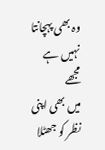وہ بھی پہچانتا نہیں ہے مجھے
میں بھی اپنی نظر کو جھٹلا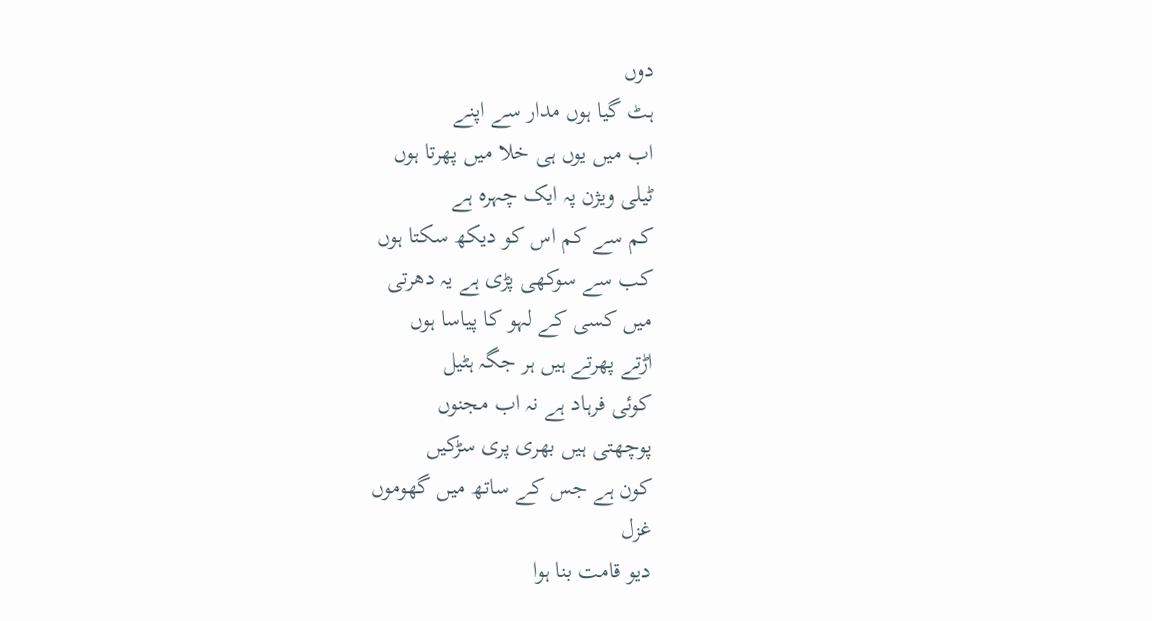دوں
ہٹ گیا ہوں مدار سے اپنے
اب میں یوں ہی خلا میں پھرتا ہوں
ٹیلی ویژن پہ ایک چہرہ ہے
کم سے کم اس کو دیکھ سکتا ہوں
کب سے سوکھی پڑی ہے یہ دھرتی
میں کسی کے لہو کا پیاسا ہوں
اڑتے پھرتے ہیں ہر جگہ ہٹیل
کوئی فرہاد ہے نہ اب مجنوں
پوچھتی ہیں بھری پری سڑکیں
کون ہے جس کے ساتھ میں گھوموں
غزل
دیو قامت بنا ہوا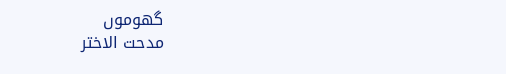گھوموں
مدحت الاختر